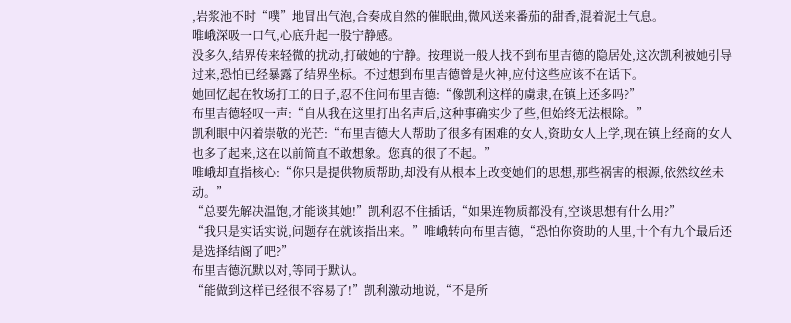,岩浆池不时“噗”地冒出气泡,合奏成自然的催眠曲,微风送来番茄的甜香,混着泥土气息。
唯峨深吸一口气,心底升起一股宁静感。
没多久,结界传来轻微的扰动,打破她的宁静。按理说一般人找不到布里吉德的隐居处,这次凯利被她引导过来,恐怕已经暴露了结界坐标。不过想到布里吉德曾是火神,应付这些应该不在话下。
她回忆起在牧场打工的日子,忍不住问布里吉德:“像凯利这样的虜隶,在镇上还多吗?”
布里吉德轻叹一声:“自从我在这里打出名声后,这种事确实少了些,但始终无法根除。”
凯利眼中闪着崇敬的光芒:“布里吉德大人帮助了很多有困难的女人,资助女人上学,现在镇上经商的女人也多了起来,这在以前简直不敢想象。您真的很了不起。”
唯峨却直指核心:“你只是提供物质帮助,却没有从根本上改变她们的思想,那些祸害的根源,依然纹丝未动。”
“总要先解决温饱,才能谈其她!”凯利忍不住插话,“如果连物质都没有,空谈思想有什么用?”
“我只是实话实说,问题存在就该指出来。”唯峨转向布里吉德,“恐怕你资助的人里,十个有九个最后还是选择结阍了吧?”
布里吉德沉默以对,等同于默认。
“能做到这样已经很不容易了!”凯利激动地说,“不是所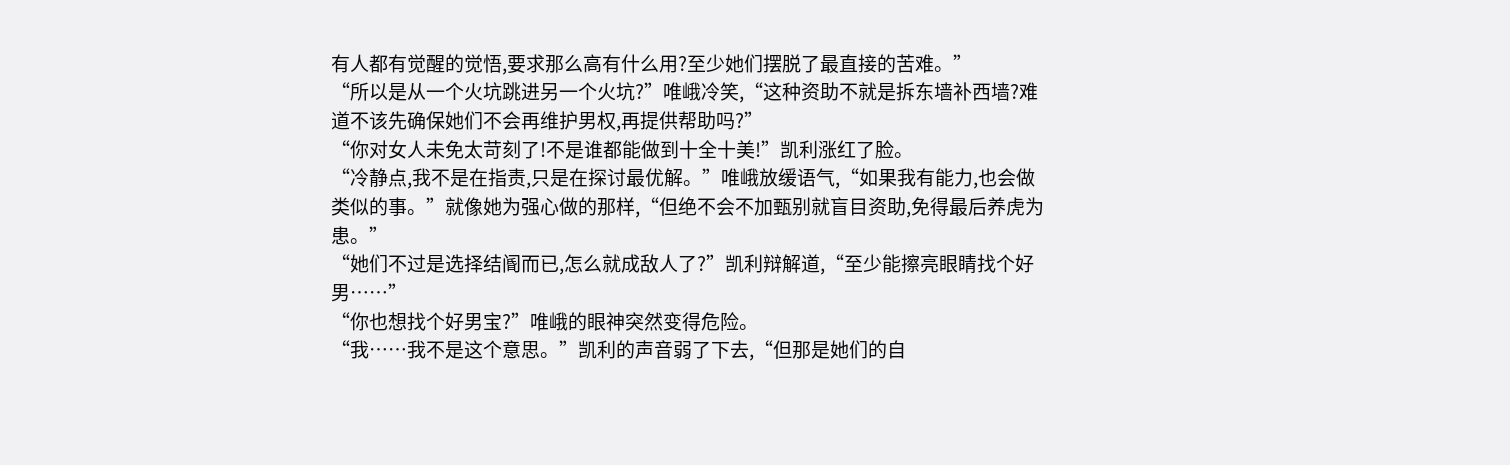有人都有觉醒的觉悟,要求那么高有什么用?至少她们摆脱了最直接的苦难。”
“所以是从一个火坑跳进另一个火坑?”唯峨冷笑,“这种资助不就是拆东墙补西墙?难道不该先确保她们不会再维护男权,再提供帮助吗?”
“你对女人未免太苛刻了!不是谁都能做到十全十美!”凯利涨红了脸。
“冷静点,我不是在指责,只是在探讨最优解。”唯峨放缓语气,“如果我有能力,也会做类似的事。”就像她为强心做的那样,“但绝不会不加甄别就盲目资助,免得最后养虎为患。”
“她们不过是选择结阍而已,怎么就成敌人了?”凯利辩解道,“至少能擦亮眼睛找个好男……”
“你也想找个好男宝?”唯峨的眼神突然变得危险。
“我……我不是这个意思。”凯利的声音弱了下去,“但那是她们的自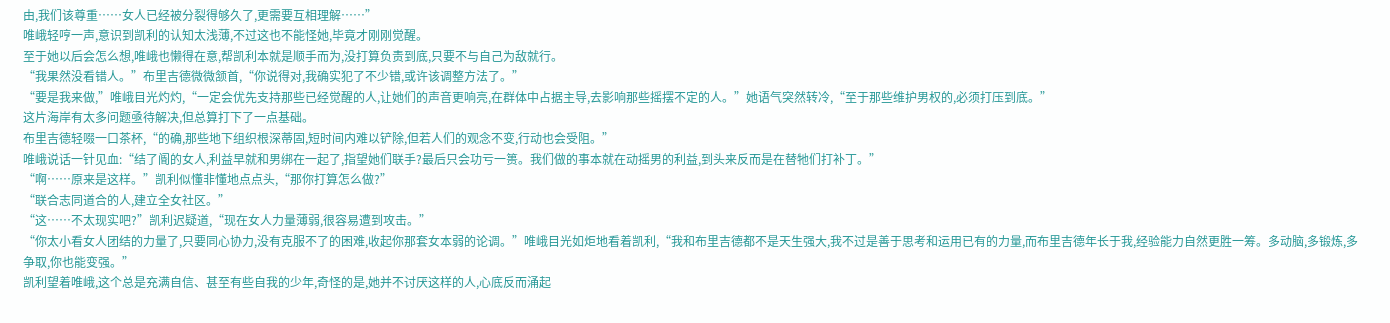由,我们该尊重……女人已经被分裂得够久了,更需要互相理解……”
唯峨轻哼一声,意识到凯利的认知太浅薄,不过这也不能怪她,毕竟才刚刚觉醒。
至于她以后会怎么想,唯峨也懒得在意,帮凯利本就是顺手而为,没打算负责到底,只要不与自己为敌就行。
“我果然没看错人。”布里吉德微微颔首,“你说得对,我确实犯了不少错,或许该调整方法了。”
“要是我来做,”唯峨目光灼灼,“一定会优先支持那些已经觉醒的人,让她们的声音更响亮,在群体中占据主导,去影响那些摇摆不定的人。”她语气突然转冷,“至于那些维护男权的,必须打压到底。”
这片海岸有太多问题亟待解决,但总算打下了一点基础。
布里吉德轻啜一口茶杯,“的确,那些地下组织根深蒂固,短时间内难以铲除,但若人们的观念不变,行动也会受阻。”
唯峨说话一针见血:“结了阍的女人,利益早就和男绑在一起了,指望她们联手?最后只会功亏一篑。我们做的事本就在动摇男的利益,到头来反而是在替牠们打补丁。”
“啊……原来是这样。”凯利似懂非懂地点点头,“那你打算怎么做?”
“联合志同道合的人,建立全女社区。”
“这……不太现实吧?”凯利迟疑道,“现在女人力量薄弱,很容易遭到攻击。”
“你太小看女人团结的力量了,只要同心协力,没有克服不了的困难,收起你那套女本弱的论调。”唯峨目光如炬地看着凯利,“我和布里吉德都不是天生强大,我不过是善于思考和运用已有的力量,而布里吉德年长于我,经验能力自然更胜一筹。多动脑,多锻炼,多争取,你也能变强。”
凯利望着唯峨,这个总是充满自信、甚至有些自我的少年,奇怪的是,她并不讨厌这样的人,心底反而涌起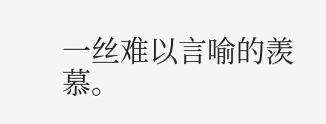一丝难以言喻的羡慕。